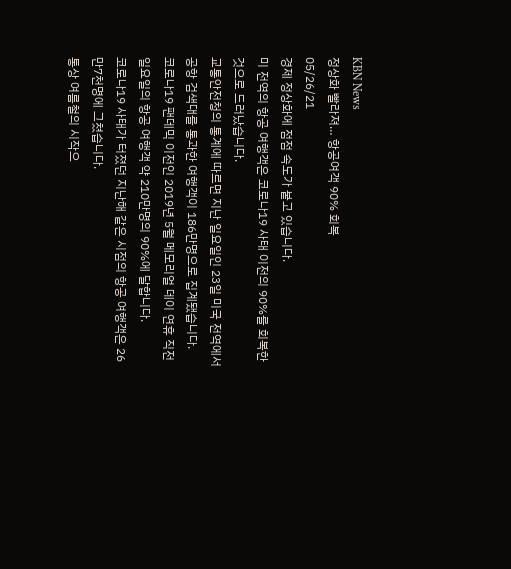KBN News
정상화 빨라져… 항공여객 90% 회복
05/26/21
경제 정상화에 점점 속도가 붙고 있습니다.
미 전역의 항공 여행객은 코로나19 사태 이전의 90%를 회복한 것으로 드러났습니다.
교통안전청의 통계에 따르면 지난 일요일인 23일 미국 전역에서 공항 검색대를 통과한 여행객이 186만명으로 집계됐습니다.
코로나19 팬데믹 이전인 2019년 5월 메모리얼 데이 연휴 직전 일요일의 항공 여행객 약 210만명의 90%에 달합니다.
코로나19 사태가 터졌던 지난해 같은 시점의 항공 여행객은 26만7천명에 그쳤습니다.
통상 여름철의 시작으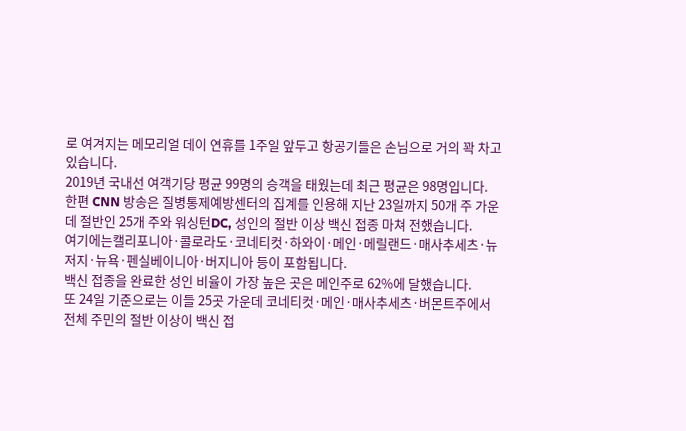로 여겨지는 메모리얼 데이 연휴를 1주일 앞두고 항공기들은 손님으로 거의 꽉 차고 있습니다.
2019년 국내선 여객기당 평균 99명의 승객을 태웠는데 최근 평균은 98명입니다.
한편 CNN 방송은 질병통제예방센터의 집계를 인용해 지난 23일까지 50개 주 가운데 절반인 25개 주와 워싱턴DC, 성인의 절반 이상 백신 접종 마쳐 전했습니다.
여기에는캘리포니아·콜로라도·코네티컷·하와이·메인·메릴랜드·매사추세츠·뉴저지·뉴욕·펜실베이니아·버지니아 등이 포함됩니다.
백신 접종을 완료한 성인 비율이 가장 높은 곳은 메인주로 62%에 달했습니다.
또 24일 기준으로는 이들 25곳 가운데 코네티컷·메인·매사추세츠·버몬트주에서 전체 주민의 절반 이상이 백신 접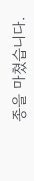종을 마쳤습니다.